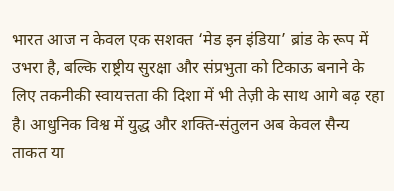भारत आज न केवल एक सशक्त ‘मेड इन इंडिया’ ब्रांड के रूप में उभरा है, बल्कि राष्ट्रीय सुरक्षा और संप्रभुता को टिकाऊ बनाने के लिए तकनीकी स्वायत्तता की दिशा में भी तेज़ी के साथ आगे बढ़ रहा है। आधुनिक विश्व में युद्ध और शक्ति-संतुलन अब केवल सैन्य ताकत या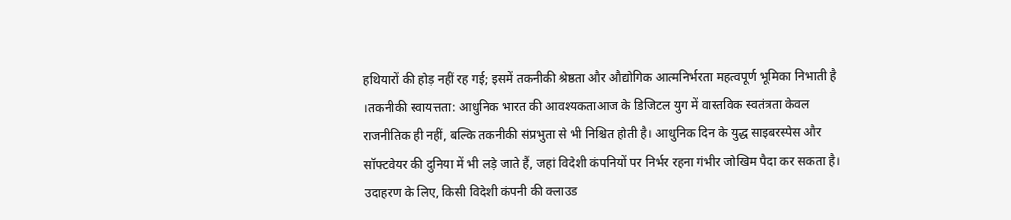हथियारों की होड़ नहीं रह गई; इसमें तकनीकी श्रेष्ठता और औद्योगिक आत्मनिर्भरता महत्वपूर्ण भूमिका निभाती है
।तकनीकी स्वायत्तता: आधुनिक भारत की आवश्यकताआज के डिजिटल युग में वास्तविक स्वतंत्रता केवल राजनीतिक ही नहीं, बल्कि तकनीकी संप्रभुता से भी निश्चित होती है। आधुनिक दिन के युद्ध साइबरस्पेस और सॉफ्टवेयर की दुनिया में भी लड़े जाते हैं, जहां विदेशी कंपनियों पर निर्भर रहना गंभीर जोखिम पैदा कर सकता है।
उदाहरण के लिए, किसी विदेशी कंपनी की क्लाउड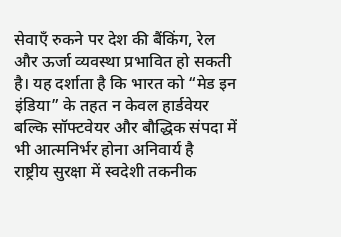सेवाएँ रुकने पर देश की बैंकिंग, रेल और ऊर्जा व्यवस्था प्रभावित हो सकती है। यह दर्शाता है कि भारत को “मेड इन इंडिया” के तहत न केवल हार्डवेयर बल्कि सॉफ्टवेयर और बौद्धिक संपदा में भी आत्मनिर्भर होना अनिवार्य है
राष्ट्रीय सुरक्षा में स्वदेशी तकनीक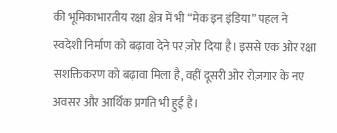की भूमिकाभारतीय रक्षा क्षेत्र में भी “मेक इन इंडिया” पहल ने स्वदेशी निर्माण को बढ़ावा देने पर ज़ोर दिया है। इससे एक ओर रक्षा सशक्तिकरण को बढ़ावा मिला है, वहीं दूसरी ओर रोज़गार के नए अवसर और आर्थिक प्रगति भी हुई है।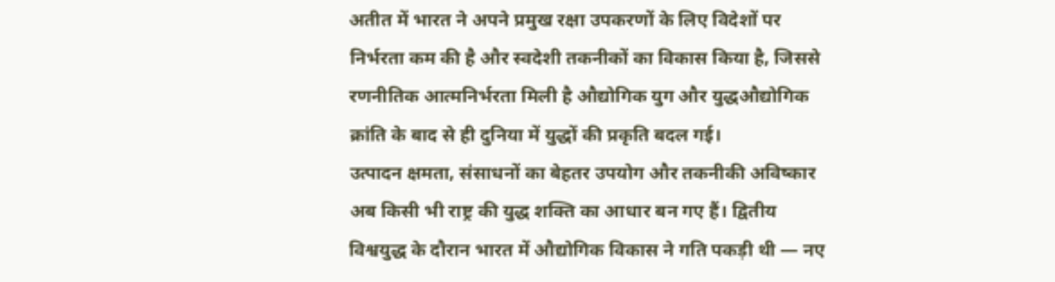अतीत में भारत ने अपने प्रमुख रक्षा उपकरणों के लिए विदेशों पर निर्भरता कम की है और स्वदेशी तकनीकों का विकास किया है, जिससे रणनीतिक आत्मनिर्भरता मिली है औद्योगिक युग और युद्धऔद्योगिक क्रांति के बाद से ही दुनिया में युद्धों की प्रकृति बदल गई।
उत्पादन क्षमता, संसाधनों का बेहतर उपयोग और तकनीकी अविष्कार अब किसी भी राष्ट्र की युद्ध शक्ति का आधार बन गए हैं। द्वितीय विश्वयुद्ध के दौरान भारत में औद्योगिक विकास ने गति पकड़ी थी — नए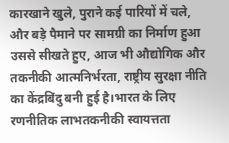कारखाने खुले, पुराने कई पारियों में चले,
और बड़े पैमाने पर सामग्री का निर्माण हुआ उससे सीखते हुए, आज भी औद्योगिक और तकनीकी आत्मनिर्भरता, राष्ट्रीय सुरक्षा नीति का केंद्रबिंदु बनी हुई है।भारत के लिए रणनीतिक लाभतकनीकी स्वायत्तता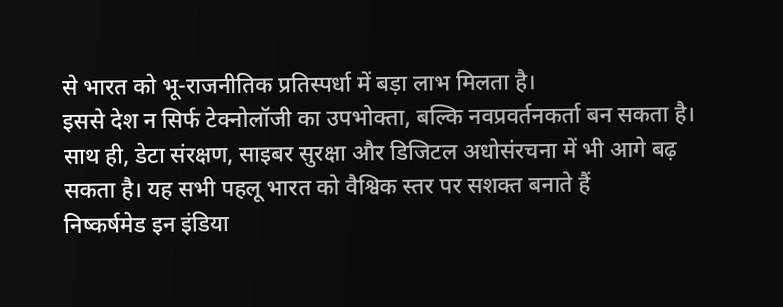से भारत को भू-राजनीतिक प्रतिस्पर्धा में बड़ा लाभ मिलता है।
इससे देश न सिर्फ टेक्नोलॉजी का उपभोक्ता, बल्कि नवप्रवर्तनकर्ता बन सकता है। साथ ही, डेटा संरक्षण, साइबर सुरक्षा और डिजिटल अधोसंरचना में भी आगे बढ़ सकता है। यह सभी पहलू भारत को वैश्विक स्तर पर सशक्त बनाते हैं
निष्कर्षमेड इन इंडिया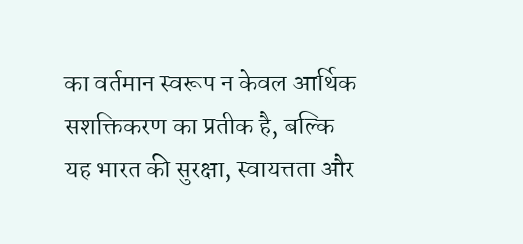का वर्तमान स्वरूप न केवल आर्थिक सशक्तिकरण का प्रतीक है, बल्कि यह भारत की सुरक्षा, स्वायत्तता और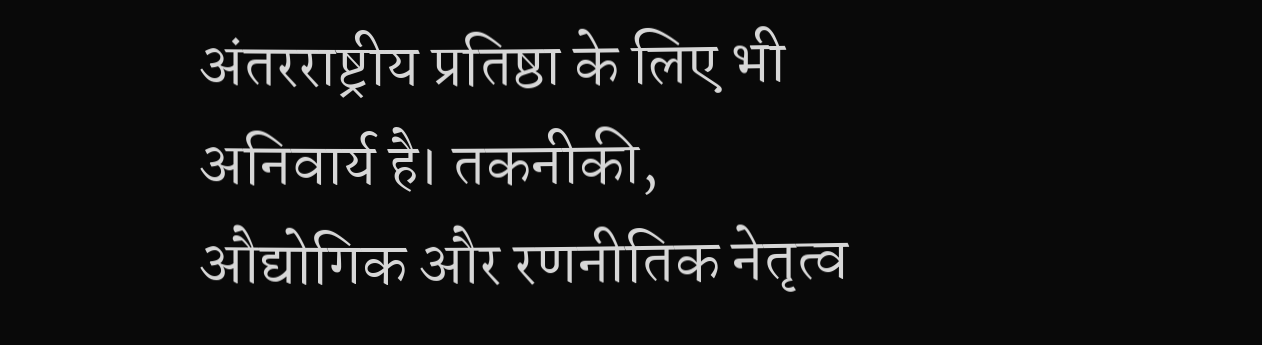अंतरराष्ट्रीय प्रतिष्ठा के लिए भी अनिवार्य है। तकनीकी, औद्योगिक और रणनीतिक नेतृत्व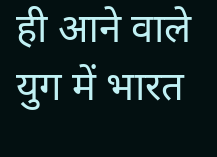ही आने वाले युग में भारत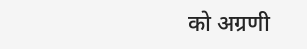को अग्रणी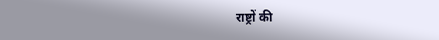राष्ट्रों की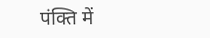पंक्ति में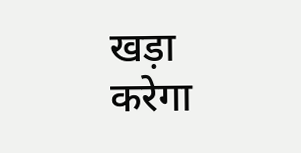खड़ा करेगा